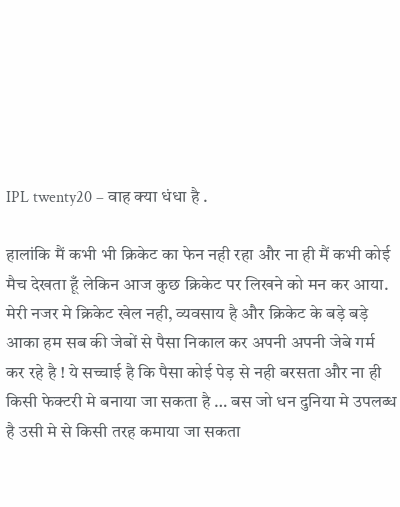IPL twenty20 – वाह क्या धंधा है .

हालांकि मैं कभी भी क्रिकेट का फेन नही रहा और ना ही मैं कभी कोई मैच देखता हूँ लेकिन आज कुछ क्रिकेट पर लिखने को मन कर आया. मेरी नजर मे क्रिकेट खेल नही, व्यवसाय है और क्रिकेट के बड़े बड़े आका हम सब की जेबों से पैसा निकाल कर अपनी अपनी जेबे गर्म कर रहे है ! ये सच्चाई है कि पैसा कोई पेड़ से नही बरसता और ना ही किसी फेक्टरी मे बनाया जा सकता है … बस जो धन दुनिया मे उपलब्ध है उसी मे से किसी तरह कमाया जा सकता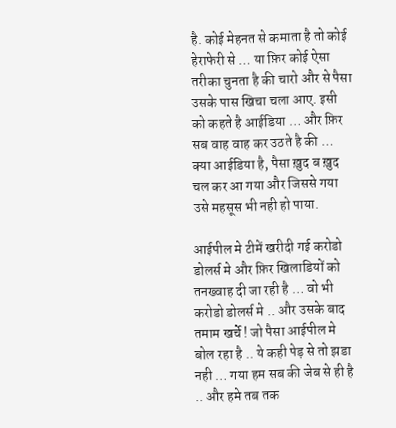है. कोई मेहनत से कमाता है तो कोई हेराफेरी से … या फ़िर कोई ऐसा तरीका चुनता है की चारो और से पैसा उसके पास खिचा चला आए. इसी को कहते है आईडिया … और फ़िर सब वाह वाह कर उठते है की … क्या आईडिया है, पैसा ख़ुद ब ख़ुद चल कर आ गया और जिससे गया उसे महसूस भी नही हो पाया.

आईपील मे टीमें खरीदी गई करोडो डोलर्स मे और फ़िर खिलाडियों को तनख्वाह दी जा रही है … वो भी करोडो डोलर्स मे .. और उसके बाद तमाम खर्चे ! जो पैसा आईपील मे बोल रहा है .. ये कही पेड़ से तो झडा नही … गया हम सब की जेब से ही है .. और हमे तब तक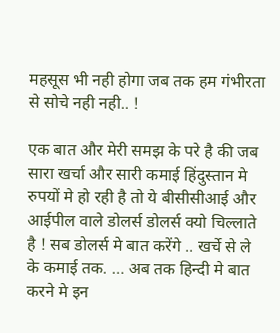महसूस भी नही होगा जब तक हम गंभीरता से सोचे नही नही.. !

एक बात और मेरी समझ के परे है की जब सारा खर्चा और सारी कमाई हिंदुस्तान मे रुपयों मे हो रही है तो ये बीसीसीआई और आईपील वाले डोलर्स डोलर्स क्यो चिल्लाते है ! सब डोलर्स मे बात करेंगे .. खर्चे से ले के कमाई तक. … अब तक हिन्दी मे बात करने मे इन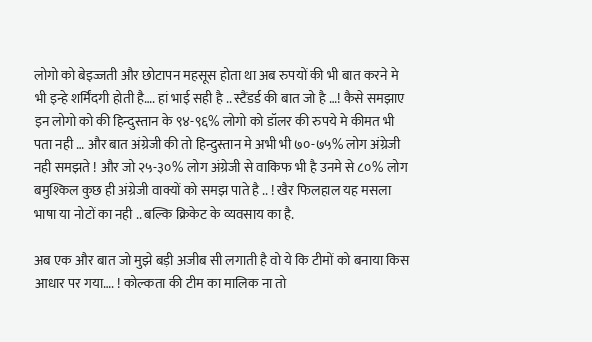लोगो को बेइज्जती और छोटापन महसूस होता था अब रुपयों की भी बात करने मे भी इन्हे शर्मिंदगी होती है…. हां भाई सही है .. स्टैंडर्ड की बात जो है …! कैसे समझाए इन लोगो को की हिन्दुस्तान के ९४-९६% लोगो को डॉलर की रुपये मे कीमत भी पता नही … और बात अंग्रेजी की तो हिन्दुस्तान मे अभी भी ७०-७५% लोग अंग्रेजी नही समझते ! और जो २५-३०% लोग अंग्रेजी से वाकिफ भी है उनमे से ८०% लोग बमुश्किल कुछ ही अंग्रेजी वाक्यों को समझ पाते है .. ! खैर फिलहाल यह मसला भाषा या नोटों का नही .. बल्कि क्रिकेट के व्यवसाय का है.

अब एक और बात जो मुझे बड़ी अजीब सी लगाती है वो ये कि टीमों को बनाया किस आधार पर गया…. ! कोल्कता की टीम का मालिक ना तो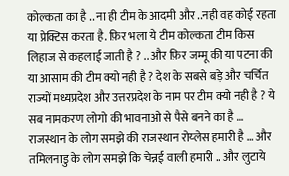कोल्कता का है .. ना ही टीम के आदमी और ..नही वह कोई रहता या प्रेक्टिस करता है. फ़िर भला ये टीम कोल्कता टीम किस लिहाज से कहलाई जाती है ? .. और फ़िर जम्मू की या पटना की या आसाम की टीम क्यो नही है ? देश के सबसे बड़े और चर्चित राज्यों मध्यप्रदेश और उत्तरप्रदेश के नाम पर टीम क्यो नही है ? ये सब नामकरण लोगो की भावनाओ से पैसे बनने का है … राजस्थान के लोग समझे की राजस्थान रोय्लेस हमारी है … और तमिलनाडु के लोग समझे कि चेन्नई वाली हमारी .. और लुटाये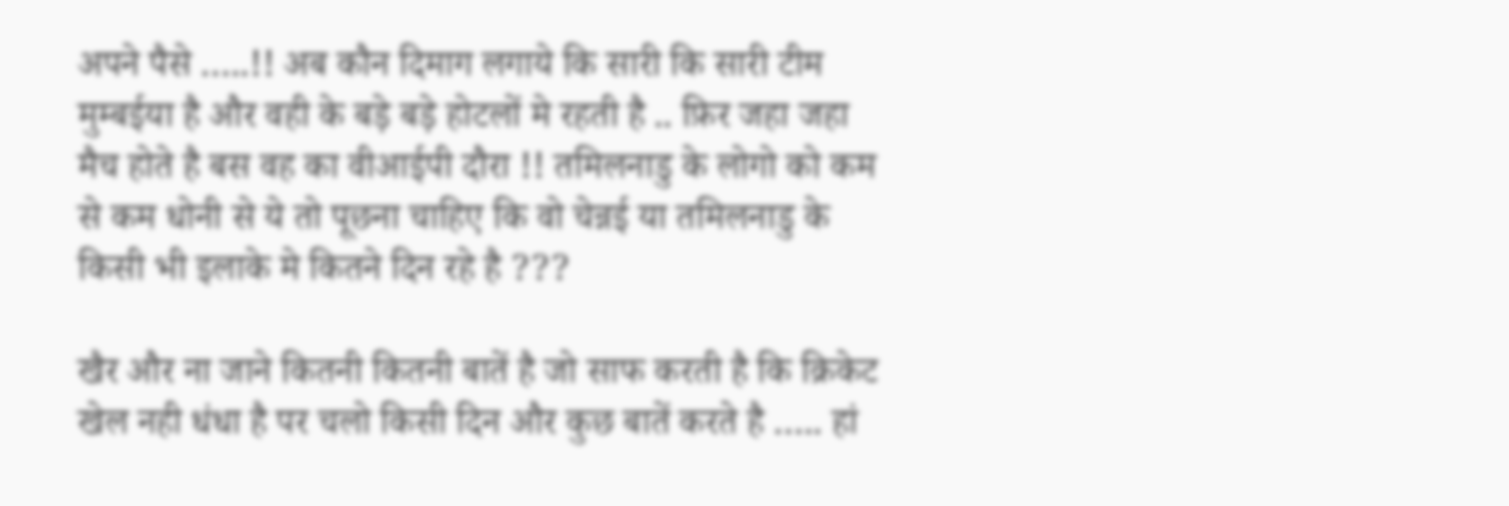अपने पैसे …..!! अब कौन दिमाग लगाये कि सारी कि सारी टीम मुम्बईया है और वही के बड़े बड़े होटलों मे रहती है .. फ़िर जहा जहा मैच होते है बस वह का वीआईपी दौरा !! तमिलनाडु के लोगो को कम से कम धोनी से ये तो पूछना चाहिए कि वो चेन्नई या तमिलनाडु के किसी भी इलाके मे कितने दिन रहे है ???

खैर और ना जाने कितनी कितनी बातें है जो साफ करती है कि क्रिकेट खेल नही धंधा है पर चलो किसी दिन और कुछ बातें करते है ….. हां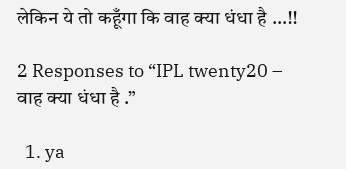लेकिन ये तो कहूँगा कि वाह क्या धंधा है …!!

2 Responses to “IPL twenty20 – वाह क्या धंधा है .”

  1. ya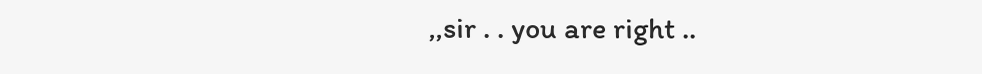,,sir . . you are right ..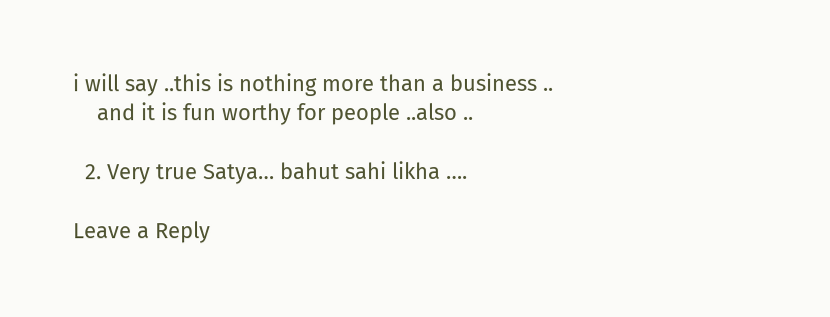i will say ..this is nothing more than a business ..
    and it is fun worthy for people ..also ..

  2. Very true Satya… bahut sahi likha ….

Leave a Reply